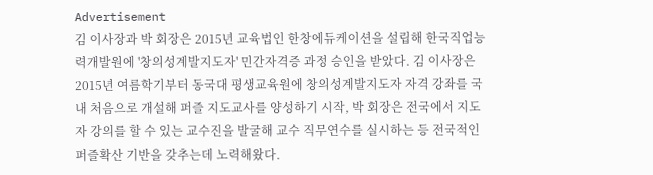Advertisement
김 이사장과 박 회장은 2015년 교육법인 한창에듀케이션을 설립해 한국직업능력개발원에 '창의성계발지도자' 민간자격증 과정 승인을 받았다. 김 이사장은 2015년 여름학기부터 동국대 평생교육원에 창의성계발지도자 자격 강좌를 국내 처음으로 개설해 퍼즐 지도교사를 양성하기 시작, 박 회장은 전국에서 지도자 강의를 할 수 있는 교수진을 발굴해 교수 직무연수를 실시하는 등 전국적인 퍼즐확산 기반을 갖추는데 노력해왔다.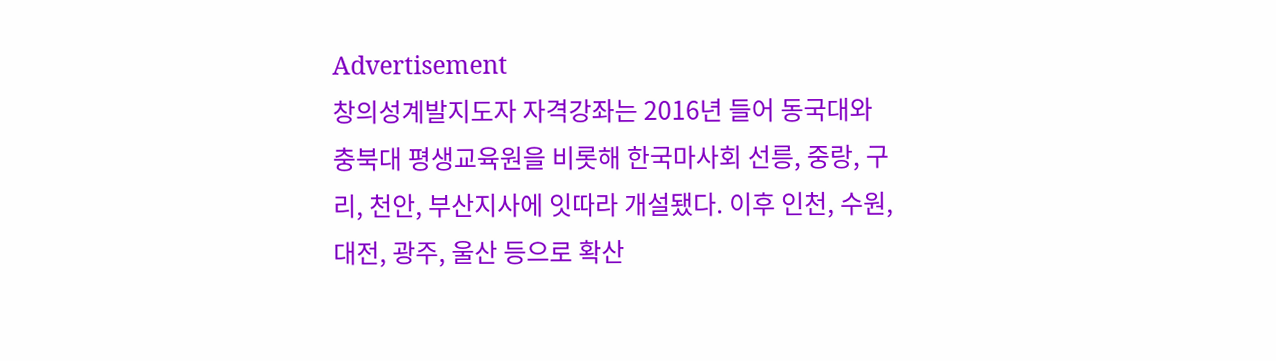Advertisement
창의성계발지도자 자격강좌는 2016년 들어 동국대와 충북대 평생교육원을 비롯해 한국마사회 선릉, 중랑, 구리, 천안, 부산지사에 잇따라 개설됐다. 이후 인천, 수원, 대전, 광주, 울산 등으로 확산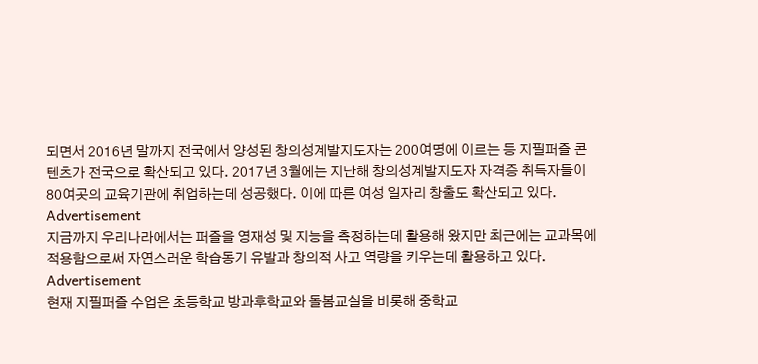되면서 2016년 말까지 전국에서 양성된 창의성계발지도자는 200여명에 이르는 등 지필퍼즐 콘텐츠가 전국으로 확산되고 있다. 2017년 3월에는 지난해 창의성계발지도자 자격증 취득자들이 80여곳의 교육기관에 취업하는데 성공했다. 이에 따른 여성 일자리 창출도 확산되고 있다.
Advertisement
지금까지 우리나라에서는 퍼즐을 영재성 및 지능을 측정하는데 활용해 왔지만 최근에는 교과목에 적용함으로써 자연스러운 학습동기 유발과 창의적 사고 역량을 키우는데 활용하고 있다.
Advertisement
현재 지필퍼즐 수업은 초등학교 방과후학교와 돌봄교실을 비롯해 중학교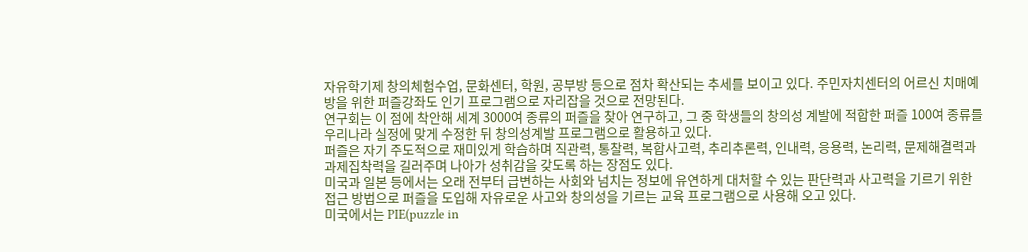자유학기제 창의체험수업, 문화센터, 학원, 공부방 등으로 점차 확산되는 추세를 보이고 있다. 주민자치센터의 어르신 치매예방을 위한 퍼즐강좌도 인기 프로그램으로 자리잡을 것으로 전망된다.
연구회는 이 점에 착안해 세계 3000여 종류의 퍼즐을 찾아 연구하고, 그 중 학생들의 창의성 계발에 적합한 퍼즐 100여 종류를 우리나라 실정에 맞게 수정한 뒤 창의성계발 프로그램으로 활용하고 있다.
퍼즐은 자기 주도적으로 재미있게 학습하며 직관력, 통찰력, 복합사고력, 추리추론력, 인내력, 응용력, 논리력, 문제해결력과 과제집착력을 길러주며 나아가 성취감을 갖도록 하는 장점도 있다.
미국과 일본 등에서는 오래 전부터 급변하는 사회와 넘치는 정보에 유연하게 대처할 수 있는 판단력과 사고력을 기르기 위한 접근 방법으로 퍼즐을 도입해 자유로운 사고와 창의성을 기르는 교육 프로그램으로 사용해 오고 있다.
미국에서는 PIE(puzzle in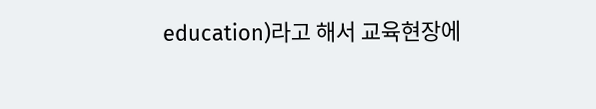education)라고 해서 교육현장에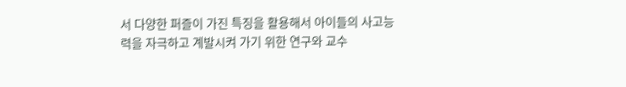서 다양한 퍼즐이 가진 특징을 활용해서 아이들의 사고능력을 자극하고 계발시켜 가기 위한 연구와 교수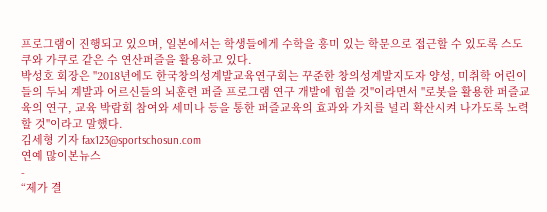프로그램이 진행되고 있으며, 일본에서는 학생들에게 수학을 흥미 있는 학문으로 접근할 수 있도록 스도쿠와 가쿠로 같은 수 연산퍼즐을 활용하고 있다.
박성호 회장은 "2018년에도 한국창의성계발교육연구회는 꾸준한 창의성계발지도자 양성, 미취학 어린이들의 두뇌 계발과 어르신들의 뇌훈련 퍼즐 프로그램 연구 개발에 힘쓸 것"이라면서 "로봇을 활용한 퍼즐교육의 연구, 교육 박람회 참여와 세미나 등을 통한 퍼즐교육의 효과와 가치를 널리 확산시켜 나가도록 노력할 것"이라고 말했다.
김세형 기자 fax123@sportschosun.com
연예 많이본뉴스
-
“제가 결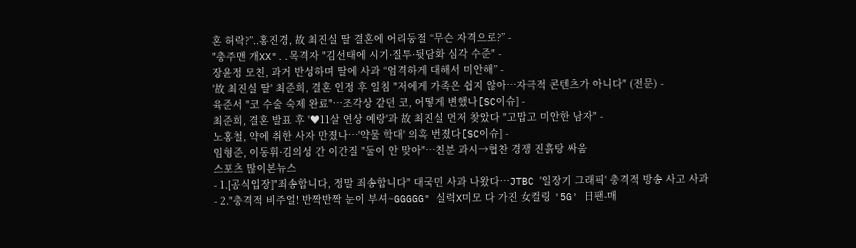혼 허락?”..홍진경, 故 최진실 딸 결혼에 어리둥절 “무슨 자격으로?” -
"충주맨 개XX"..목격자 "김선태에 시기·질투·뒷담화 심각 수준" -
장윤정 모친, 과거 반성하며 딸에 사과 “엄격하게 대해서 미안해” -
'故 최진실 딸' 최준희, 결혼 인정 후 일침 "저에게 가족은 쉽지 않아…자극적 콘텐츠가 아니다" (전문) -
육준서 "코 수술 숙제 완료"…조각상 같던 코, 어떻게 변했나[SC이슈] -
최준희, 결혼 발표 후 '♥11살 연상 예랑'과 故 최진실 먼저 찾았다 "고맙고 미안한 남자" -
노홍철, 약에 취한 사자 만졌나…'약물 학대' 의혹 번졌다[SC이슈] -
임형준, 이동휘·김의성 간 이간질 "둘이 안 맞아"…친분 과시→협찬 경쟁 진흙탕 싸움
스포츠 많이본뉴스
- 1.[공식입장]"죄송합니다, 정말 죄송합니다" 대국민 사과 나왔다…JTBC '일장기 그래픽' 충격적 방송 사고 사과
- 2."충격적 비주얼! 반짝반짝 눈이 부셔~GGGGG" 실력X미모 다 가진 女컬링 '5G' 日팬-매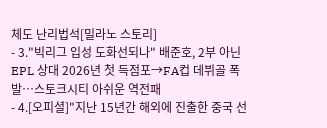체도 난리법석[밀라노 스토리]
- 3."빅리그 입성 도화선되나" 배준호, 2부 아닌 EPL 상대 2026년 첫 득점포→FA컵 데뷔골 폭발…스토크시티 아쉬운 역전패
- 4.[오피셜]"지난 15년간 해외에 진출한 중국 선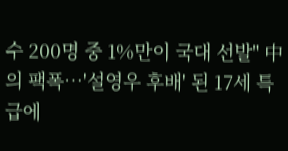수 200명 중 1%만이 국대 선발" 中의 팩폭…'설영우 후배' 된 17세 특급에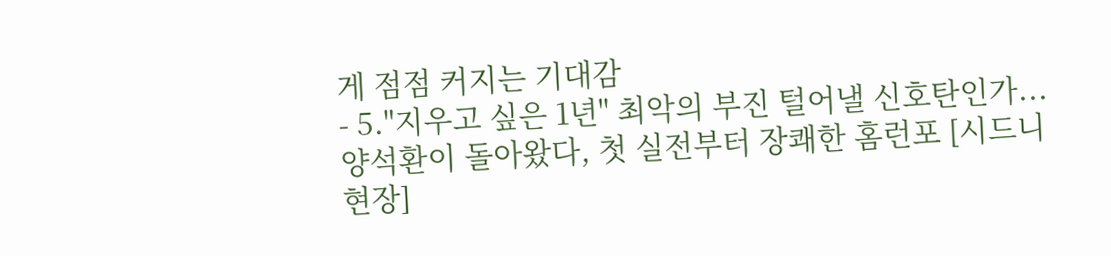게 점점 커지는 기대감
- 5."지우고 싶은 1년" 최악의 부진 털어낼 신호탄인가...양석환이 돌아왔다, 첫 실전부터 장쾌한 홈런포 [시드니 현장]